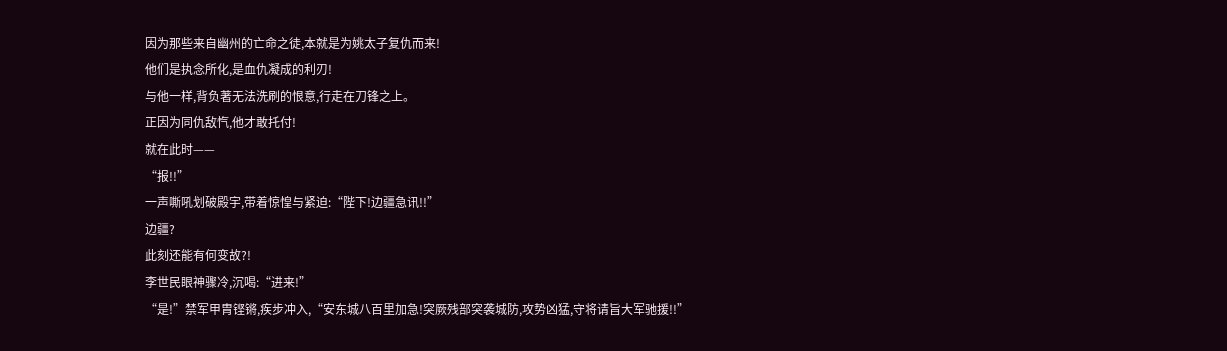因为那些来自幽州的亡命之徒,本就是为姚太子复仇而来!
他们是执念所化,是血仇凝成的利刃!
与他一样,背负著无法洗刷的恨意,行走在刀锋之上。
正因为同仇敌忾,他才敢托付!
就在此时——
“报!!”
一声嘶吼划破殿宇,带着惊惶与紧迫:“陛下!边疆急讯!!”
边疆?
此刻还能有何变故?!
李世民眼神骤冷,沉喝:“进来!”
“是!”禁军甲胄铿锵,疾步冲入,“安东城八百里加急!突厥残部突袭城防,攻势凶猛,守将请旨大军驰援!!”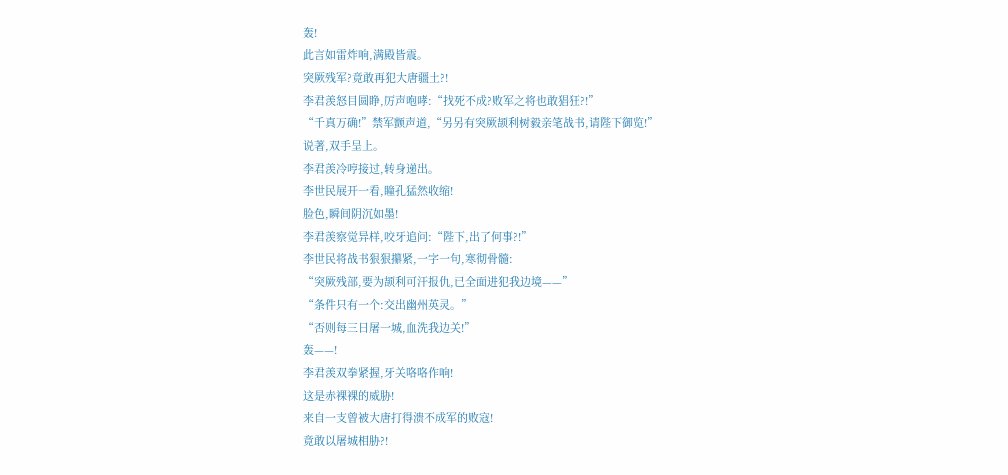轰!
此言如雷炸响,满殿皆震。
突厥残军?竟敢再犯大唐疆土?!
李君羡怒目圆睁,厉声咆哮:“找死不成?败军之将也敢猖狂?!”
“千真万确!”禁军颤声道,“另另有突厥颉利树毅亲笔战书,请陛下御览!”
说著,双手呈上。
李君羡冷哼接过,转身递出。
李世民展开一看,瞳孔猛然收缩!
脸色,瞬间阴沉如墨!
李君羡察觉异样,咬牙追问:“陛下,出了何事?!”
李世民将战书狠狠攥紧,一字一句,寒彻骨髓:
“突厥残部,要为颉利可汗报仇,已全面进犯我边境——”
“条件只有一个:交出幽州英灵。”
“否则每三日屠一城,血洗我边关!”
轰——!
李君羡双拳紧握,牙关咯咯作响!
这是赤裸裸的威胁!
来自一支曾被大唐打得溃不成军的败寇!
竟敢以屠城相胁?!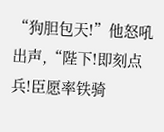“狗胆包天!”他怒吼出声,“陛下!即刻点兵!臣愿率铁骑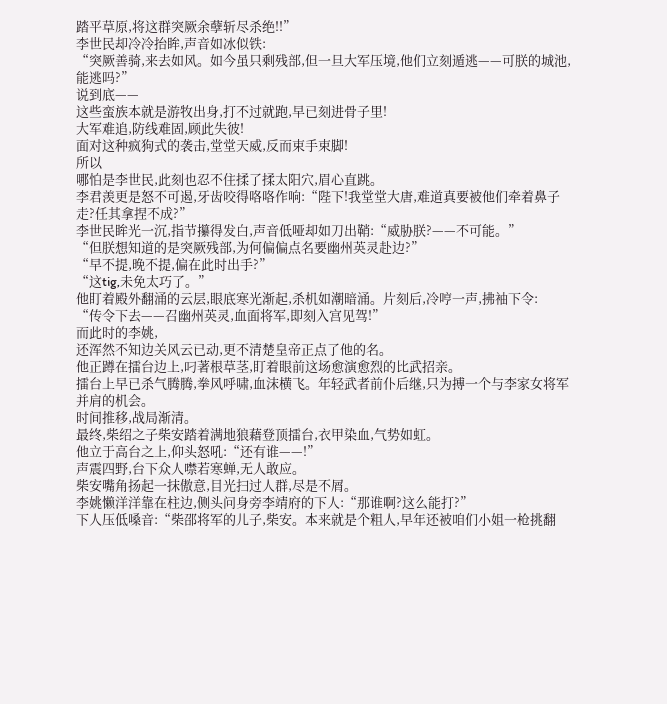踏平草原,将这群突厥余孽斩尽杀绝!!”
李世民却冷冷抬眸,声音如冰似铁:
“突厥善骑,来去如风。如今虽只剩残部,但一旦大军压境,他们立刻遁逃——可朕的城池,能逃吗?”
说到底——
这些蛮族本就是游牧出身,打不过就跑,早已刻进骨子里!
大军难追,防线难固,顾此失彼!
面对这种疯狗式的袭击,堂堂天威,反而束手束脚!
所以
哪怕是李世民,此刻也忍不住揉了揉太阳穴,眉心直跳。
李君羡更是怒不可遏,牙齿咬得咯咯作响:“陛下!我堂堂大唐,难道真要被他们牵着鼻子走?任其拿捏不成?”
李世民眸光一沉,指节攥得发白,声音低哑却如刀出鞘:“威胁朕?——不可能。”
“但朕想知道的是突厥残部,为何偏偏点名要幽州英灵赴边?”
“早不提,晚不提,偏在此时出手?”
“这tig,未免太巧了。”
他盯着殿外翻涌的云层,眼底寒光渐起,杀机如潮暗涌。片刻后,冷哼一声,拂袖下令:
“传令下去——召幽州英灵,血面将军,即刻入宫见驾!”
而此时的李姚,
还浑然不知边关风云已动,更不清楚皇帝正点了他的名。
他正蹲在擂台边上,叼著根草茎,盯着眼前这场愈演愈烈的比武招亲。
擂台上早已杀气腾腾,拳风呼啸,血沫横飞。年轻武者前仆后继,只为搏一个与李家女将军并肩的机会。
时间推移,战局渐清。
最终,柴绍之子柴安踏着满地狼藉登顶擂台,衣甲染血,气势如虹。
他立于高台之上,仰头怒吼:“还有谁——!”
声震四野,台下众人噤若寒蝉,无人敢应。
柴安嘴角扬起一抹傲意,目光扫过人群,尽是不屑。
李姚懒洋洋靠在柱边,侧头问身旁李靖府的下人:“那谁啊?这么能打?”
下人压低嗓音:“柴邵将军的儿子,柴安。本来就是个粗人,早年还被咱们小姐一枪挑翻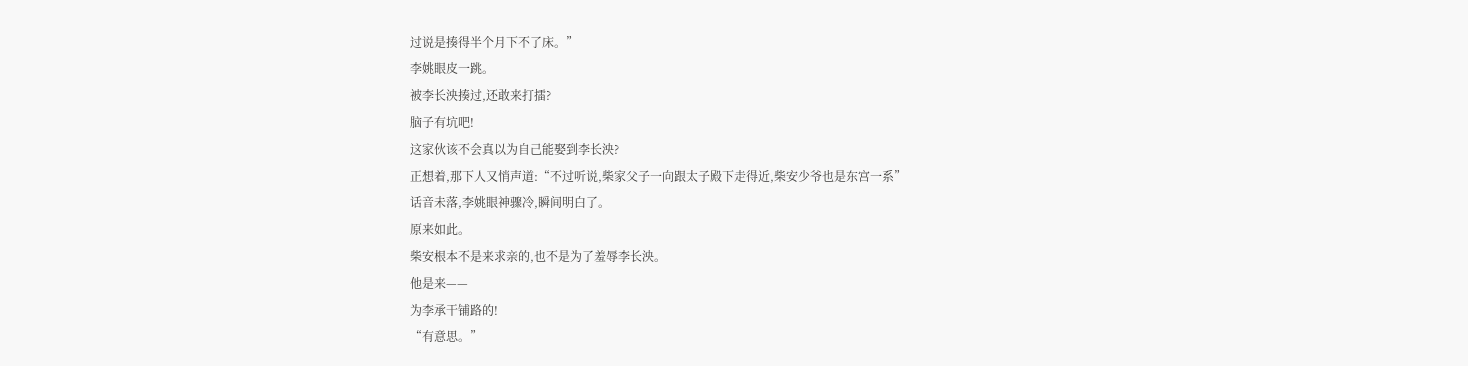过说是揍得半个月下不了床。”
李姚眼皮一跳。
被李长泱揍过,还敢来打擂?
脑子有坑吧!
这家伙该不会真以为自己能娶到李长泱?
正想着,那下人又悄声道:“不过听说,柴家父子一向跟太子殿下走得近,柴安少爷也是东宫一系”
话音未落,李姚眼神骤冷,瞬间明白了。
原来如此。
柴安根本不是来求亲的,也不是为了羞辱李长泱。
他是来——
为李承干铺路的!
“有意思。”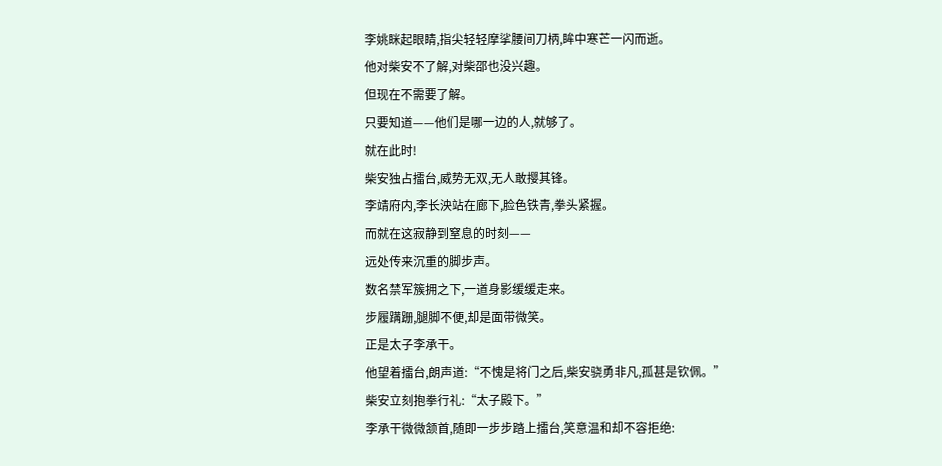李姚眯起眼睛,指尖轻轻摩挲腰间刀柄,眸中寒芒一闪而逝。
他对柴安不了解,对柴邵也没兴趣。
但现在不需要了解。
只要知道——他们是哪一边的人,就够了。
就在此时!
柴安独占擂台,威势无双,无人敢撄其锋。
李靖府内,李长泱站在廊下,脸色铁青,拳头紧握。
而就在这寂静到窒息的时刻——
远处传来沉重的脚步声。
数名禁军簇拥之下,一道身影缓缓走来。
步履蹒跚,腿脚不便,却是面带微笑。
正是太子李承干。
他望着擂台,朗声道:“不愧是将门之后,柴安骁勇非凡,孤甚是钦佩。”
柴安立刻抱拳行礼:“太子殿下。”
李承干微微颔首,随即一步步踏上擂台,笑意温和却不容拒绝: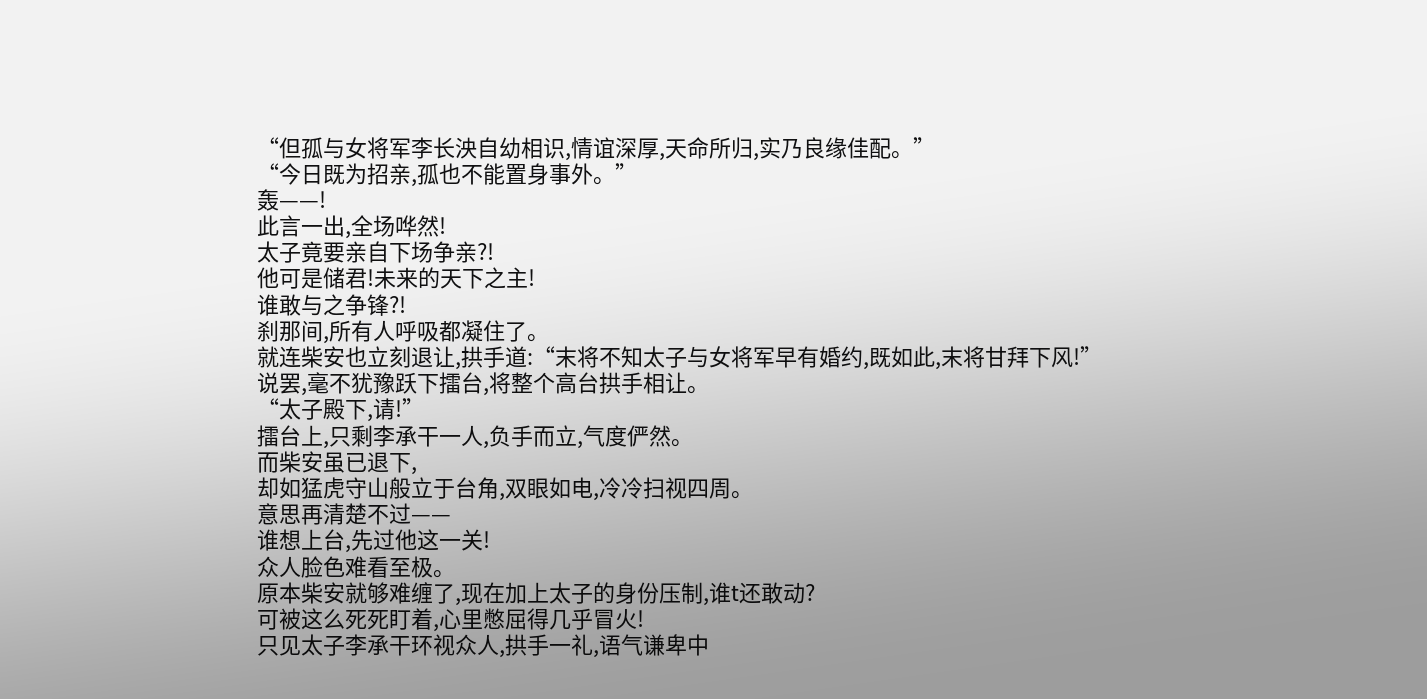“但孤与女将军李长泱自幼相识,情谊深厚,天命所归,实乃良缘佳配。”
“今日既为招亲,孤也不能置身事外。”
轰——!
此言一出,全场哗然!
太子竟要亲自下场争亲?!
他可是储君!未来的天下之主!
谁敢与之争锋?!
刹那间,所有人呼吸都凝住了。
就连柴安也立刻退让,拱手道:“末将不知太子与女将军早有婚约,既如此,末将甘拜下风!”
说罢,毫不犹豫跃下擂台,将整个高台拱手相让。
“太子殿下,请!”
擂台上,只剩李承干一人,负手而立,气度俨然。
而柴安虽已退下,
却如猛虎守山般立于台角,双眼如电,冷冷扫视四周。
意思再清楚不过——
谁想上台,先过他这一关!
众人脸色难看至极。
原本柴安就够难缠了,现在加上太子的身份压制,谁t还敢动?
可被这么死死盯着,心里憋屈得几乎冒火!
只见太子李承干环视众人,拱手一礼,语气谦卑中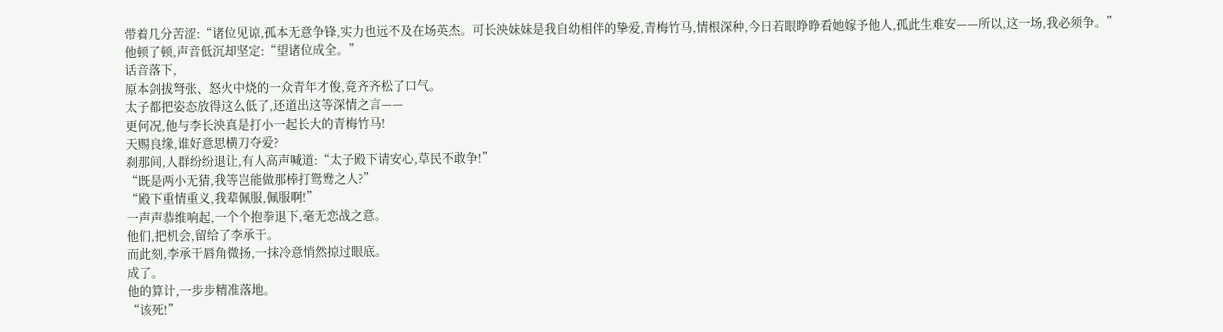带着几分苦涩:“诸位见谅,孤本无意争锋,实力也远不及在场英杰。可长泱妹妹是我自幼相伴的挚爱,青梅竹马,情根深种,今日若眼睁睁看她嫁予他人,孤此生难安——所以,这一场,我必须争。”
他顿了顿,声音低沉却坚定:“望诸位成全。”
话音落下,
原本剑拔弩张、怒火中烧的一众青年才俊,竟齐齐松了口气。
太子都把姿态放得这么低了,还道出这等深情之言——
更何况,他与李长泱真是打小一起长大的青梅竹马!
天赐良缘,谁好意思横刀夺爱?
刹那间,人群纷纷退让,有人高声喊道:“太子殿下请安心,草民不敢争!”
“既是两小无猜,我等岂能做那棒打鸳鸯之人?”
“殿下重情重义,我辈佩服,佩服啊!”
一声声恭维响起,一个个抱拳退下,毫无恋战之意。
他们,把机会,留给了李承干。
而此刻,李承干唇角微扬,一抹冷意悄然掠过眼底。
成了。
他的算计,一步步精准落地。
“该死!”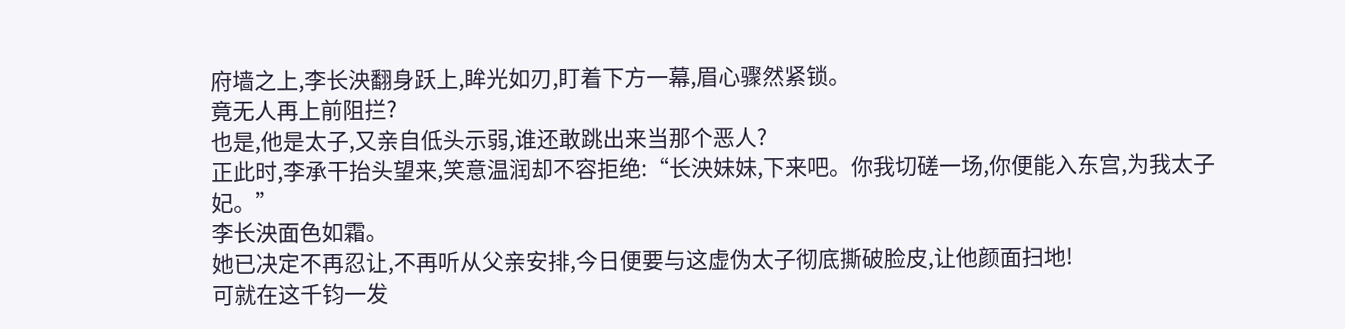府墙之上,李长泱翻身跃上,眸光如刃,盯着下方一幕,眉心骤然紧锁。
竟无人再上前阻拦?
也是,他是太子,又亲自低头示弱,谁还敢跳出来当那个恶人?
正此时,李承干抬头望来,笑意温润却不容拒绝:“长泱妹妹,下来吧。你我切磋一场,你便能入东宫,为我太子妃。”
李长泱面色如霜。
她已决定不再忍让,不再听从父亲安排,今日便要与这虚伪太子彻底撕破脸皮,让他颜面扫地!
可就在这千钧一发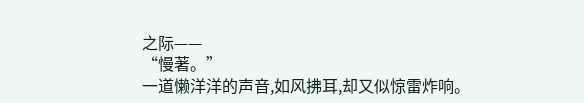之际——
“慢著。”
一道懒洋洋的声音,如风拂耳,却又似惊雷炸响。